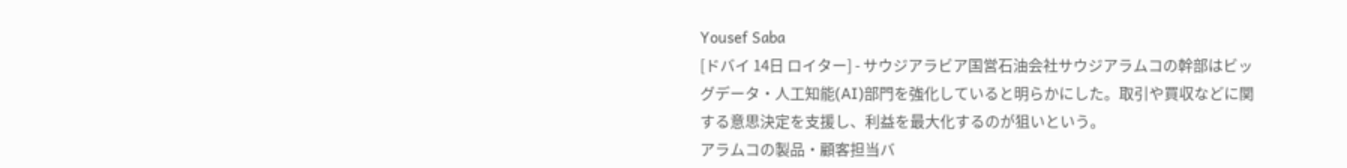Yousef Saba
[ドバイ 14日 ロイター] - サウジアラビア国営石油会社サウジアラムコの幹部はビッグデータ・人工知能(AI)部門を強化していると明らかにした。取引や買収などに関する意思決定を支援し、利益を最大化するのが狙いという。
アラムコの製品・顧客担当バ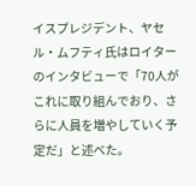イスプレジデント、ヤセル・ムフティ氏はロイターのインタビューで「70人がこれに取り組んでおり、さらに人員を増やしていく予定だ」と述べた。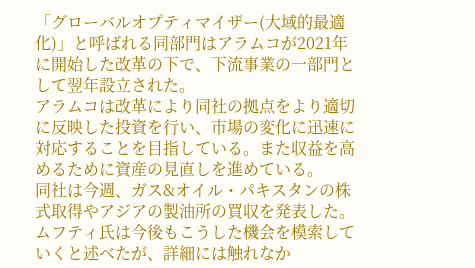「グローバルオプティマイザー(大域的最適化)」と呼ばれる同部門はアラムコが2021年に開始した改革の下で、下流事業の一部門として翌年設立された。
アラムコは改革により同社の拠点をより適切に反映した投資を行い、市場の変化に迅速に対応することを目指している。また収益を高めるために資産の見直しを進めている。
同社は今週、ガス&オイル・パキスタンの株式取得やアジアの製油所の買収を発表した。ムフティ氏は今後もこうした機会を模索していくと述べたが、詳細には触れなか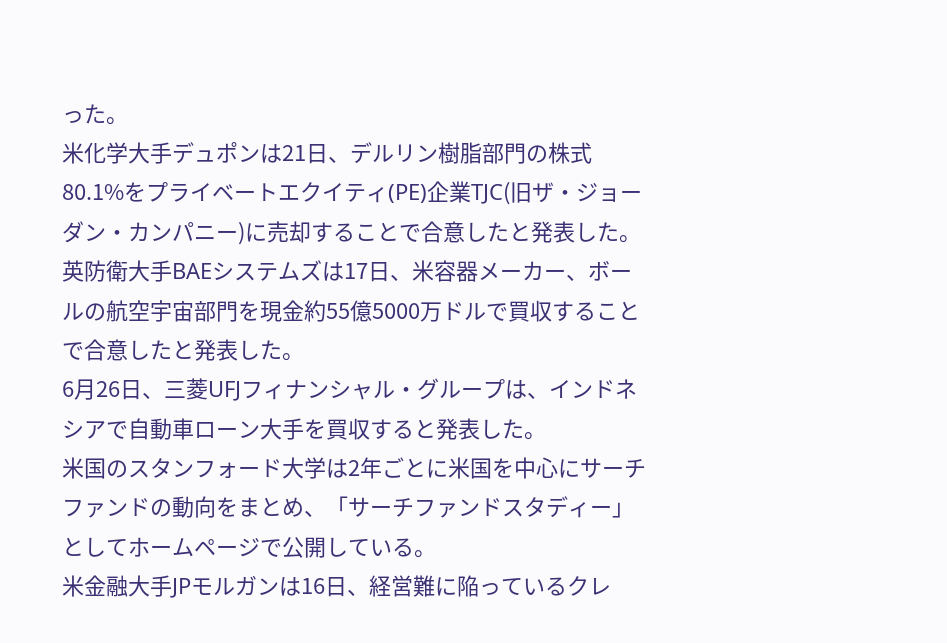った。
米化学大手デュポンは21日、デルリン樹脂部門の株式80.1%をプライベートエクイティ(PE)企業TJC(旧ザ・ジョーダン・カンパニー)に売却することで合意したと発表した。
英防衛大手BAEシステムズは17日、米容器メーカー、ボールの航空宇宙部門を現金約55億5000万ドルで買収することで合意したと発表した。
6月26日、三菱UFJフィナンシャル・グループは、インドネシアで自動車ローン大手を買収すると発表した。
米国のスタンフォード大学は2年ごとに米国を中心にサーチファンドの動向をまとめ、「サーチファンドスタディー」としてホームページで公開している。
米金融大手JPモルガンは16日、経営難に陥っているクレ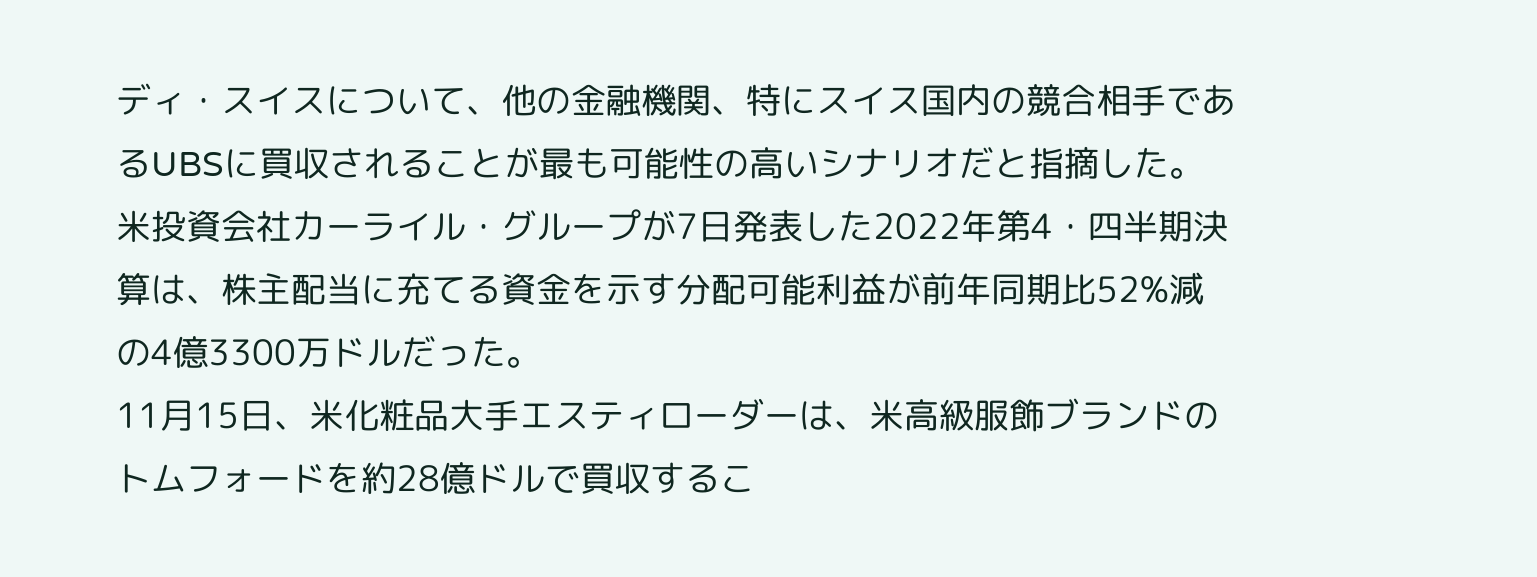ディ・スイスについて、他の金融機関、特にスイス国内の競合相手であるUBSに買収されることが最も可能性の高いシナリオだと指摘した。
米投資会社カーライル・グループが7日発表した2022年第4・四半期決算は、株主配当に充てる資金を示す分配可能利益が前年同期比52%減の4億3300万ドルだった。
11月15日、米化粧品大手エスティローダーは、米高級服飾ブランドのトムフォードを約28億ドルで買収するこ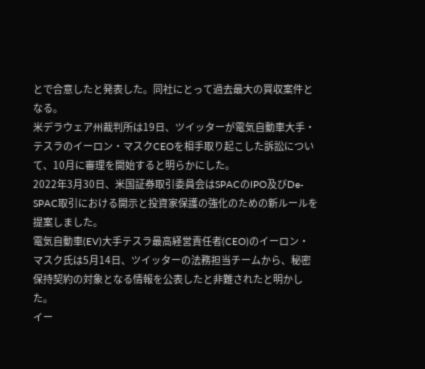とで合意したと発表した。同社にとって過去最大の買収案件となる。
米デラウェア州裁判所は19日、ツイッターが電気自動車大手・テスラのイーロン・マスクCEOを相手取り起こした訴訟について、10月に審理を開始すると明らかにした。
2022年3月30日、米国証券取引委員会はSPACのIPO及びDe-SPAC取引における開示と投資家保護の強化のための新ルールを提案しました。
電気自動車(EV)大手テスラ最高経営責任者(CEO)のイーロン・マスク氏は5月14日、ツイッターの法務担当チームから、秘密保持契約の対象となる情報を公表したと非難されたと明かした。
イー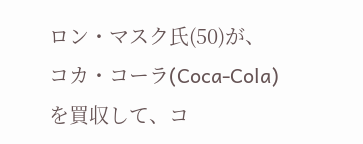ロン・マスク氏(50)が、コカ・コーラ(Coca-Cola)を買収して、コ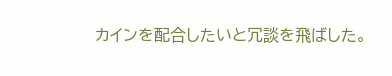カインを配合したいと冗談を飛ばした。